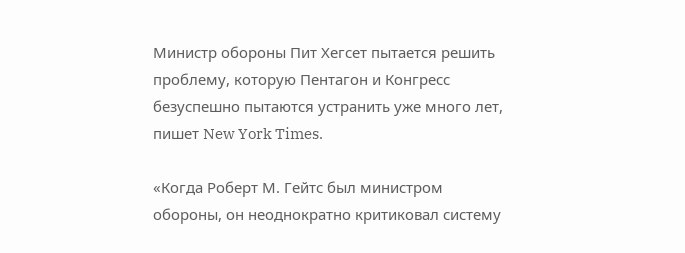Министр обороны Пит Хегсет пытается решить проблему, которую Пентагон и Конгресс безуспешно пытаются устранить уже много лет, пишет New York Times.

«Когда Роберт М. Гейтс был министром обороны, он неоднократно критиковал систему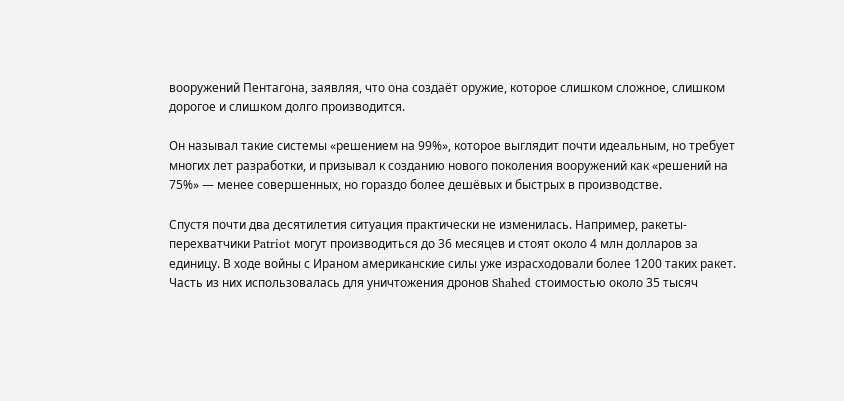вооружений Пентагона, заявляя, что она создаёт оружие, которое слишком сложное, слишком дорогое и слишком долго производится.

Он называл такие системы «решением на 99%», которое выглядит почти идеальным, но требует многих лет разработки, и призывал к созданию нового поколения вооружений как «решений на 75%» — менее совершенных, но гораздо более дешёвых и быстрых в производстве.

Спустя почти два десятилетия ситуация практически не изменилась. Например, ракеты-перехватчики Patriot могут производиться до 36 месяцев и стоят около 4 млн долларов за единицу. В ходе войны с Ираном американские силы уже израсходовали более 1200 таких ракет. Часть из них использовалась для уничтожения дронов Shahed стоимостью около 35 тысяч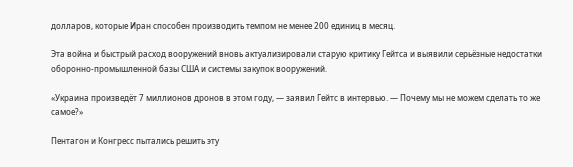долларов, которые Иран способен производить темпом не менее 200 единиц в месяц.

Эта война и быстрый расход вооружений вновь актуализировали старую критику Гейтса и выявили серьёзные недостатки оборонно-промышленной базы США и системы закупок вооружений.

«Украина произведёт 7 миллионов дронов в этом году, — заявил Гейтс в интервью. — Почему мы не можем сделать то же самое?»

Пентагон и Конгресс пытались решить эту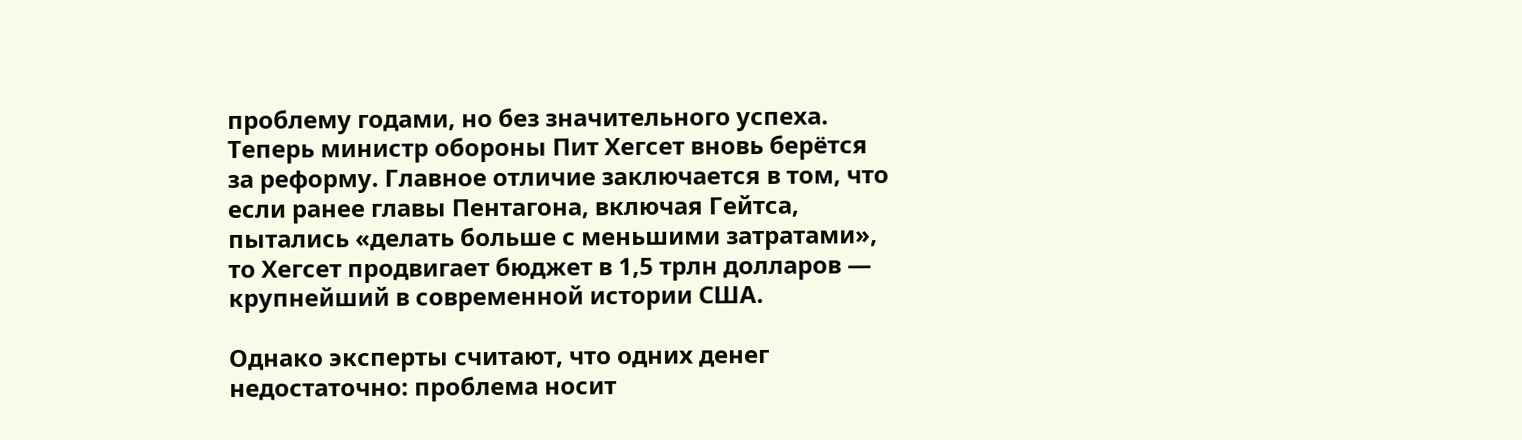проблему годами, но без значительного успеха. Теперь министр обороны Пит Хегсет вновь берётся за реформу. Главное отличие заключается в том, что если ранее главы Пентагона, включая Гейтса, пытались «делать больше с меньшими затратами», то Хегсет продвигает бюджет в 1,5 трлн долларов — крупнейший в современной истории США.

Однако эксперты считают, что одних денег недостаточно: проблема носит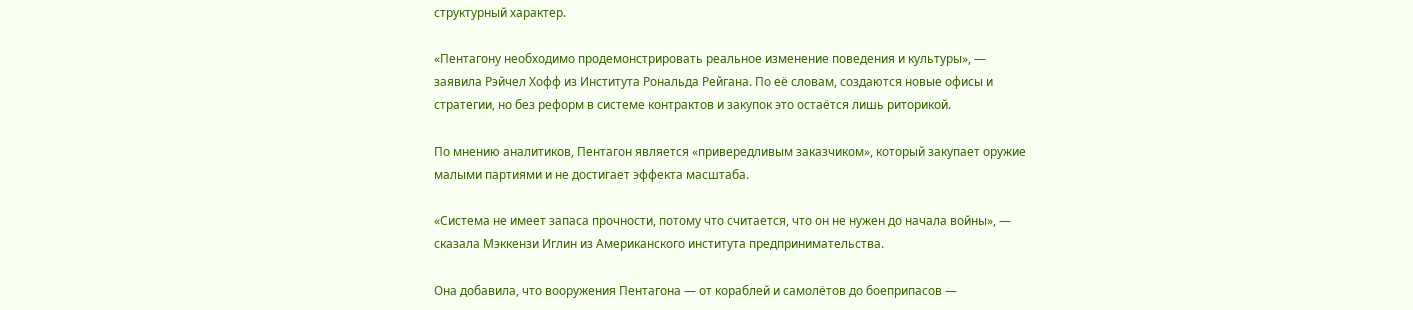структурный характер.

«Пентагону необходимо продемонстрировать реальное изменение поведения и культуры», — заявила Рэйчел Хофф из Института Рональда Рейгана. По её словам, создаются новые офисы и стратегии, но без реформ в системе контрактов и закупок это остаётся лишь риторикой.

По мнению аналитиков, Пентагон является «привередливым заказчиком», который закупает оружие малыми партиями и не достигает эффекта масштаба.

«Система не имеет запаса прочности, потому что считается, что он не нужен до начала войны», — сказала Мэккензи Иглин из Американского института предпринимательства.

Она добавила, что вооружения Пентагона — от кораблей и самолётов до боеприпасов —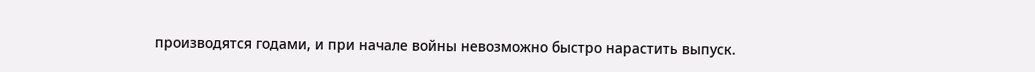производятся годами, и при начале войны невозможно быстро нарастить выпуск.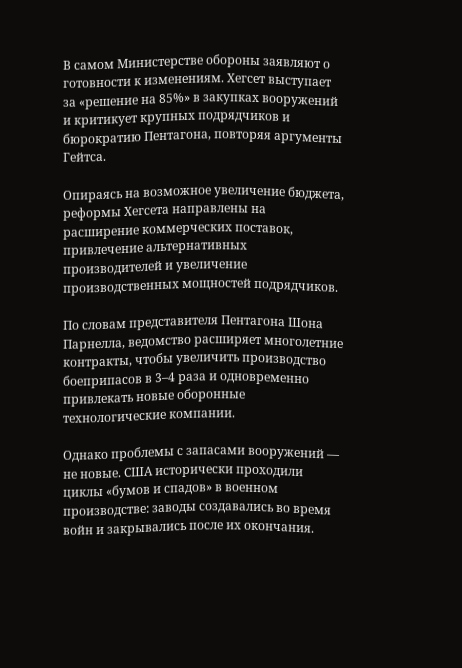В самом Министерстве обороны заявляют о готовности к изменениям. Хегсет выступает за «решение на 85%» в закупках вооружений и критикует крупных подрядчиков и бюрократию Пентагона, повторяя аргументы Гейтса.

Опираясь на возможное увеличение бюджета, реформы Хегсета направлены на расширение коммерческих поставок, привлечение альтернативных производителей и увеличение производственных мощностей подрядчиков.

По словам представителя Пентагона Шона Парнелла, ведомство расширяет многолетние контракты, чтобы увеличить производство боеприпасов в 3–4 раза и одновременно привлекать новые оборонные технологические компании.

Однако проблемы с запасами вооружений — не новые. США исторически проходили циклы «бумов и спадов» в военном производстве: заводы создавались во время войн и закрывались после их окончания.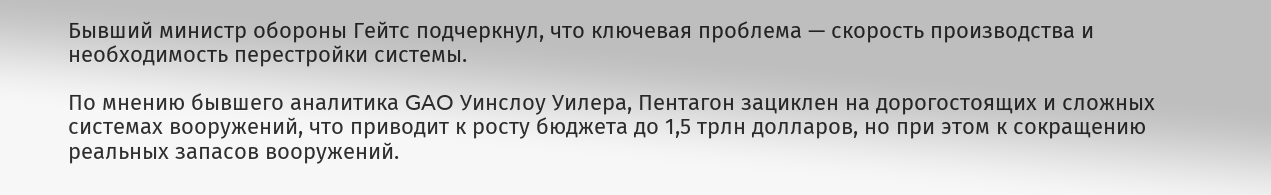Бывший министр обороны Гейтс подчеркнул, что ключевая проблема — скорость производства и необходимость перестройки системы.

По мнению бывшего аналитика GAO Уинслоу Уилера, Пентагон зациклен на дорогостоящих и сложных системах вооружений, что приводит к росту бюджета до 1,5 трлн долларов, но при этом к сокращению реальных запасов вооружений.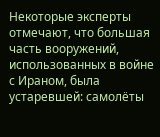Некоторые эксперты отмечают, что большая часть вооружений, использованных в войне с Ираном, была устаревшей: самолёты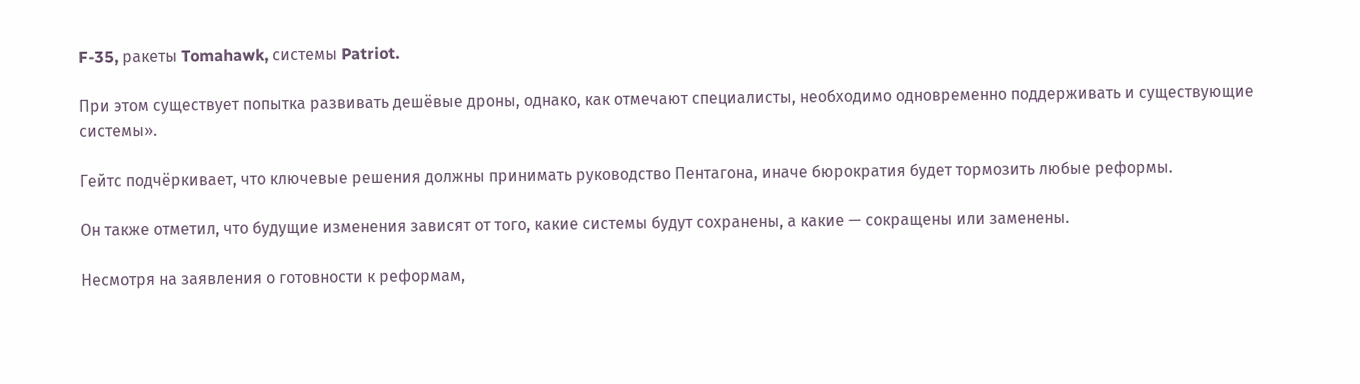F-35, ракеты Tomahawk, системы Patriot.

При этом существует попытка развивать дешёвые дроны, однако, как отмечают специалисты, необходимо одновременно поддерживать и существующие системы».

Гейтс подчёркивает, что ключевые решения должны принимать руководство Пентагона, иначе бюрократия будет тормозить любые реформы.

Он также отметил, что будущие изменения зависят от того, какие системы будут сохранены, а какие — сокращены или заменены.

Несмотря на заявления о готовности к реформам,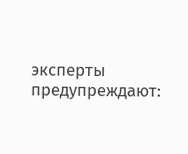эксперты предупреждают: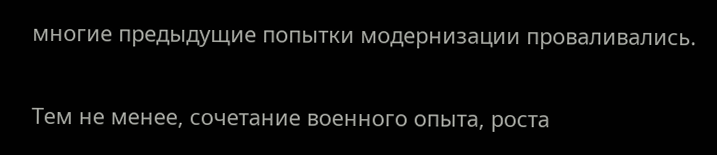многие предыдущие попытки модернизации проваливались.

Тем не менее, сочетание военного опыта, роста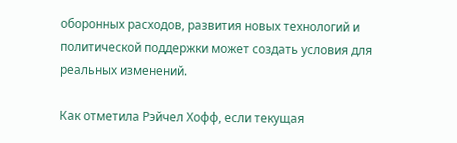оборонных расходов, развития новых технологий и политической поддержки может создать условия для реальных изменений.

Как отметила Рэйчел Хофф, если текущая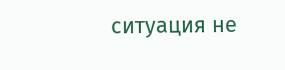ситуация не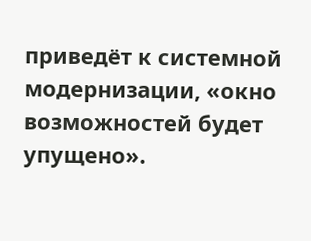приведёт к системной модернизации, «окно возможностей будет упущено».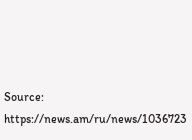Source: https://news.am/ru/news/1036723